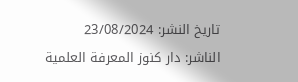تاريخ النشر: 23/08/2024
الناشر: دار كنوز المعرفة العلمية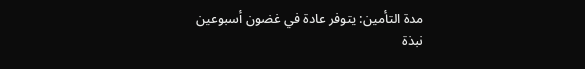مدة التأمين: يتوفر عادة في غضون أسبوعين
نبذة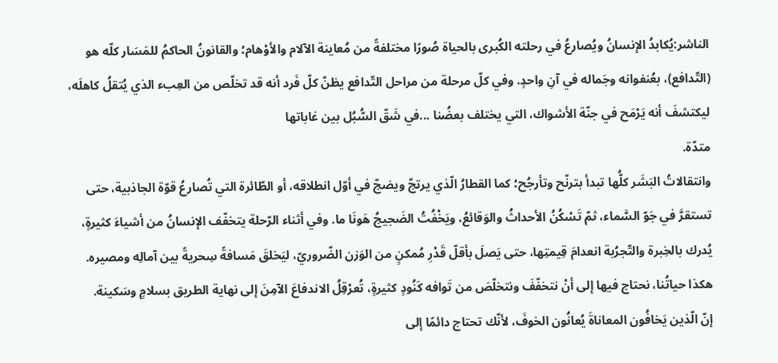الناشر:يُكابدُ الإنسانُ ويُصارعُ في رحلته الكُبرى بالحياة صُورًا مختلفةً من مُعاينة الآلام والأوْهام؛ والقانونُ الحاكمُ للمَسَار كلّه هو (التّدافع)، بعُنفوانه وجَماله في آنِ واحدٍ. وفي كلّ مرحلة من مراحل التّدافع يظنّ كلّ فَرد أنه قد تخلّص من العِبء الذي يُتقلُ كاهلَه، ليكتشفَ أنه يَرْمَح في جنّة الأشواك، التي يختلف بعضُنا ...في شَقّ السُّبُل بين غاباتها
متدّة.
وانتقالاتُ البَشَر كلُّها تبدأ بترنّح وتأرجُح؛ كما القطارُ الّذي يرتجّ ويضجّ في أوّل انطلاقه، أو الطّائرة التي تُصارعُ قوّة الجاذبية، حتى تستقرَّ في جَوّ السَّماء، ثمّ تَسْكُنُ الأحداثُ والوَقائعُ، ويَخْفُتُ الضَجيجُ هَونَا ما. وفي أثناء الرّحلة يتخفّف الإنسانُ من أشياءَ كثيرةٍ، يُدرك بالخِبرة والتّجرُبة انعدامَ قِيمتِها، حتى يَصلَ بأقلّ قَدْرِ مُمكنٍ من الوَزن الضّروريّ، ليَخلقَ مَسافةً سِحريةً بين آمالِه ومصيره. هكذا حياتُنا، نحتاج فيها إلى أنْ نتخفّفَ ونتخلّصَ من تَوافه كَنُودٍ كثيرةٍ، تُعرْقِلُ الاندفاعَ الآمِنَ إلى نهاية الطريق بسلامٍ وسَكينة.
إنّ الّذين يَخافُون المعاناةَ يُعانُون الخوفَ، لأنّك تحتاج دائمًا إلى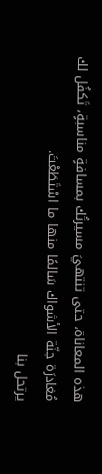هذه المعاناة، حتى تنتهيَ مسيرتُك بمسافةٍ مناسبةٍ، تَكفُل لك مُغادرَة جنّة الأشواك سَالمًا منها ما اسْتَطَعْتَ.
يرتحل بنا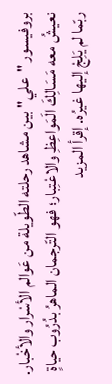بروفيسور "علي" بين مشاهد رحلته الطّويلة من عَوالم الأسْرار والأخْبار.
نعيشُ معه مَسَالِكَ الَمَواعِظِ والاعْتِبار؛ فهو التّرجمان الماهرُ بدُرُوب حياةٍ ربّما لم يَلِجْ إليها غيرُه. إقرأ المزيد